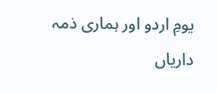یومِ اردو اور ہماری ذمہ داریاں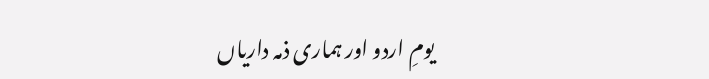یومِ اردو اور ہماری ذمہ داریاں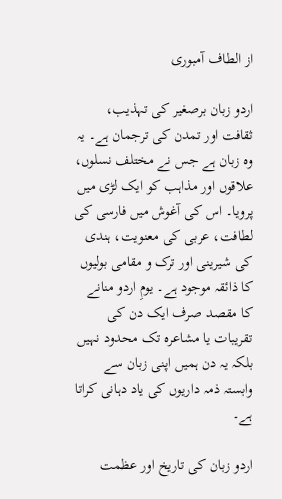از الطاف آمبوری

اردو زبان برصغیر کی تہذیب، ثقافت اور تمدن کی ترجمان ہے۔ یہ وہ زبان ہے جس نے مختلف نسلوں، علاقوں اور مذاہب کو ایک لڑی میں پرویا۔ اس کی آغوش میں فارسی کی لطافت، عربی کی معنویت، ہندی کی شیرینی اور ترک و مقامی بولیوں کا ذائقہ موجود ہے۔ یومِ اردو منانے کا مقصد صرف ایک دن کی تقریبات یا مشاعرہ تک محدود نہیں بلکہ یہ دن ہمیں اپنی زبان سے وابستہ ذمہ داریوں کی یاد دہانی کراتا ہے۔

اردو زبان کی تاریخ اور عظمت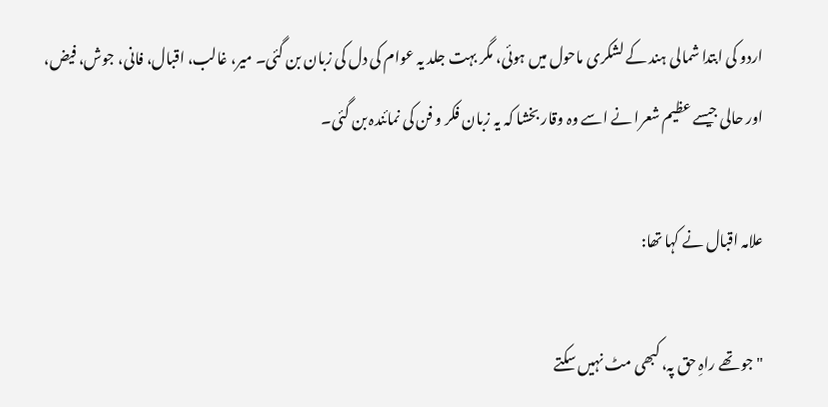اردو کی ابتدا شمالی ہند کے لشکری ماحول میں ہوئی، مگر بہت جلد یہ عوام کی دل کی زبان بن گئی۔ میر، غالب، اقبال، فانی، جوش، فیض، اور حالی جیسے عظیم شعرا نے اسے وہ وقار بخشا کہ یہ زبان فکر و فن کی نمائندہ بن گئی۔

علامہ اقبال نے کہا تھا:

"جو تھے راہِ حق پہ، کبھی مٹ نہیں سکتے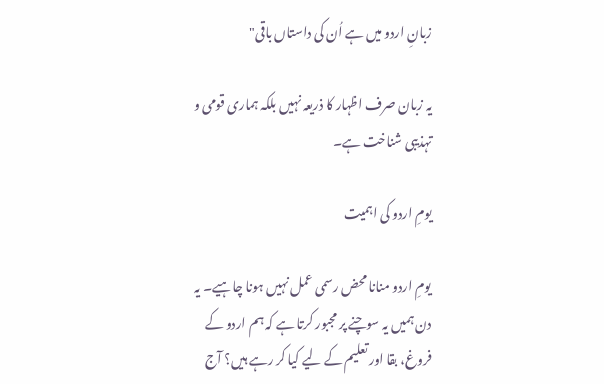زبانِ اردو میں ہے اُن کی داستاں باقی"

یہ زبان صرف اظہار کا ذریعہ نہیں بلکہ ہماری قومی و تہذیبی شناخت ہے۔

یومِ اردو کی اہمیت

یومِ اردو منانا محض رسمی عمل نہیں ہونا چاہیے۔ یہ دن ہمیں یہ سوچنے پر مجبور کرتا ہے کہ ہم اردو کے فروغ، بقا اور تعلیم کے لیے کیا کر رہے ہیں؟ آج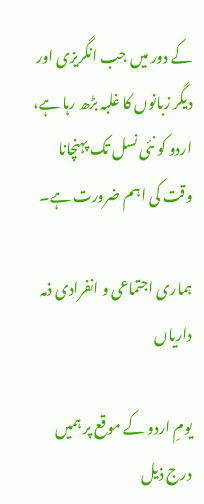کے دور میں جب انگریزی اور دیگر زبانوں کا غلبہ بڑھ رہا ہے، اردو کو نئی نسل تک پہنچانا وقت کی اہم ضرورت ہے۔

ہماری اجتماعی و انفرادی ذمہ داریاں

یومِ اردو کے موقع پر ہمیں درج ذیل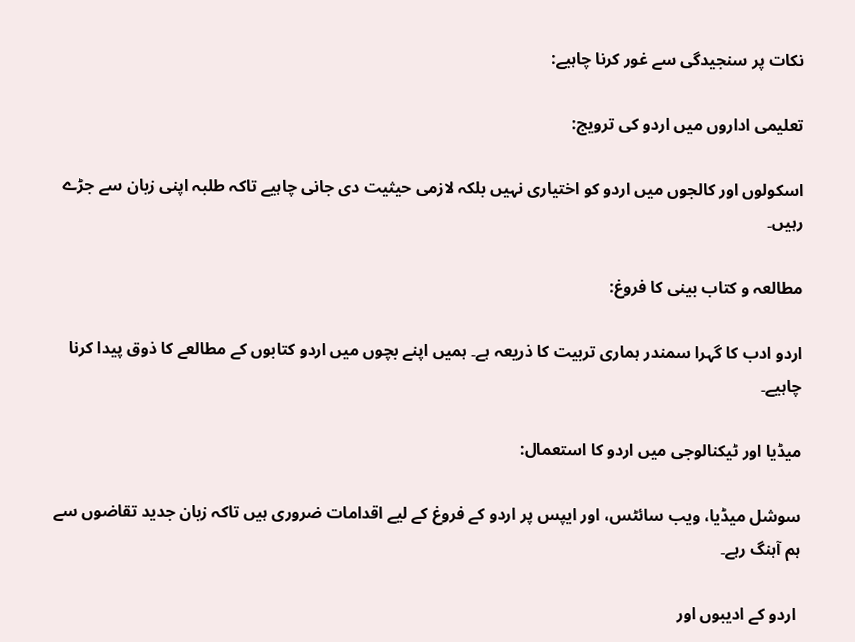نکات پر سنجیدگی سے غور کرنا چاہیے:

تعلیمی اداروں میں اردو کی ترویج:

اسکولوں اور کالجوں میں اردو کو اختیاری نہیں بلکہ لازمی حیثیت دی جانی چاہیے تاکہ طلبہ اپنی زبان سے جڑے رہیں۔

مطالعہ و کتاب بینی کا فروغ:

اردو ادب کا گہرا سمندر ہماری تربیت کا ذریعہ ہے۔ ہمیں اپنے بچوں میں اردو کتابوں کے مطالعے کا ذوق پیدا کرنا چاہیے۔

میڈیا اور ٹیکنالوجی میں اردو کا استعمال:

سوشل میڈیا، ویب سائٹس، اور ایپس پر اردو کے فروغ کے لیے اقدامات ضروری ہیں تاکہ زبان جدید تقاضوں سے ہم آہنگ رہے۔

 اردو کے ادیبوں اور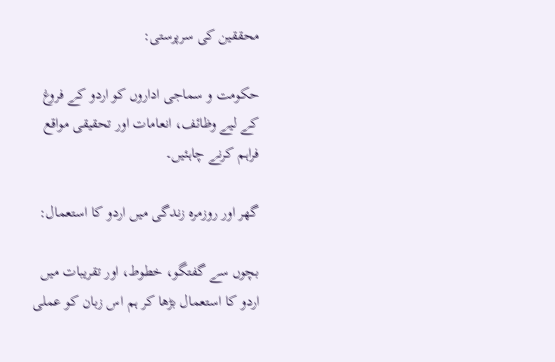محققین کی سرپرستی:

حکومت و سماجی اداروں کو اردو کے فروغ کے لیے وظائف، انعامات اور تحقیقی مواقع فراہم کرنے چاہئیں۔

گھر اور روزمرہ زندگی میں اردو کا استعمال:

بچوں سے گفتگو، خطوط، اور تقریبات میں اردو کا استعمال بڑھا کر ہم اس زبان کو عملی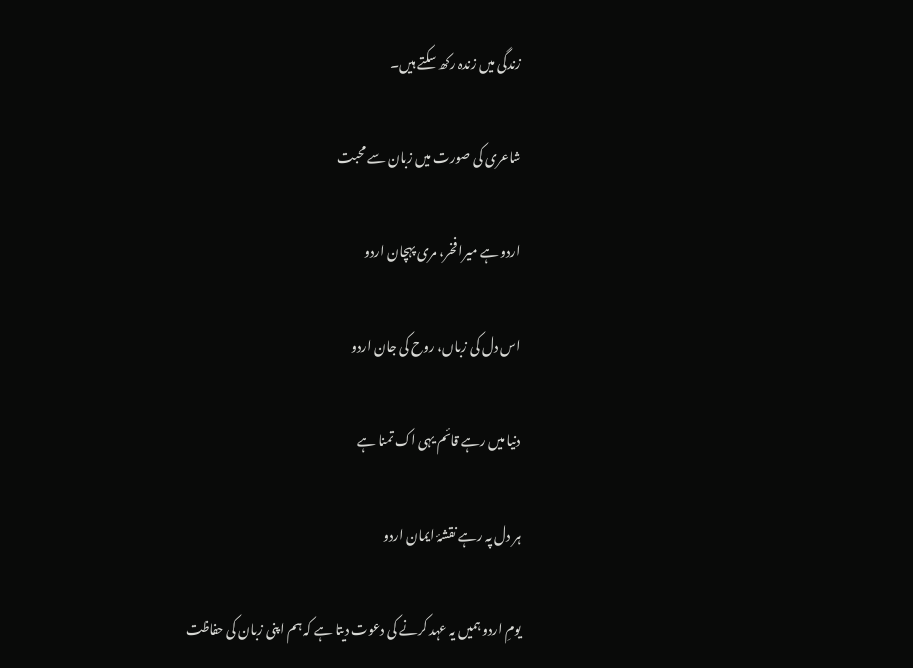زندگی میں زندہ رکھ سکتے ہیں۔

شاعری کی صورت میں زبان سے محبت

اردو ہے میرا فخر، مری پہچان اردو

اس دل کی زباں، روح کی جان اردو

دنیا میں رہے قائم یہی اک تمنا ہے

ہر دل پہ رہے نقشۂ ایمان اردو

یومِ اردو ہمیں یہ عہد کرنے کی دعوت دیتا ہے کہ ہم اپنی زبان کی حفاظت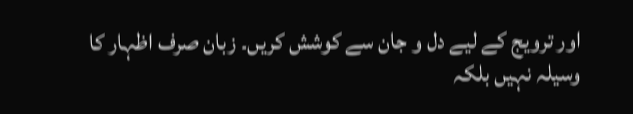اور ترویج کے لیے دل و جان سے کوشش کریں۔ زبان صرف اظہار کا وسیلہ نہیں بلکہ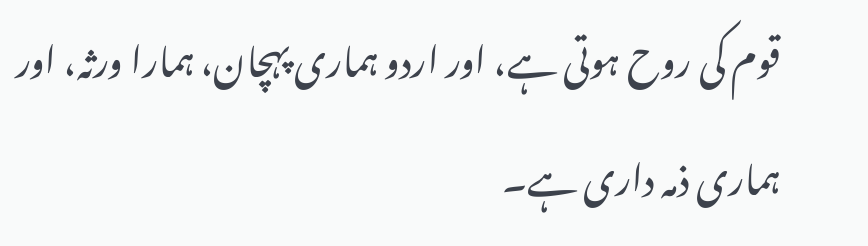قوم کی روح ہوتی ہے، اور اردو ہماری پہچان، ہمارا ورثہ، اور ہماری ذمہ داری ہے۔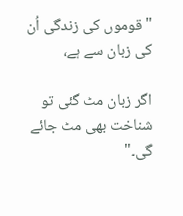"قوموں کی زندگی اُن کی زبان سے ہے،

اگر زبان مٹ گئی تو شناخت بھی مٹ جائے گی۔"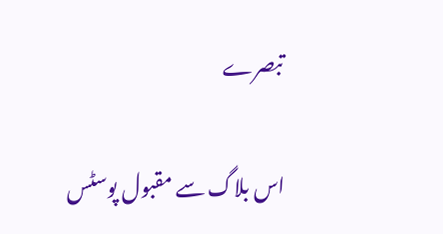تبصرے

اس بلاگ سے مقبول پوسٹس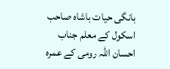بانگی حیات باشاہ صاحب اسکول کے معلم جناب احسان اللہ رومی کے عمرہ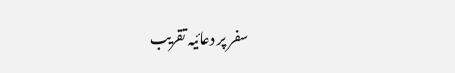سفر پر دعائیہ تقریب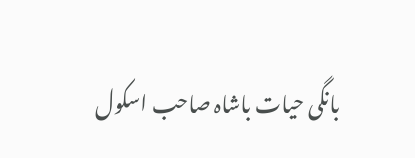بانگی حیات باشاہ صاحب اسکول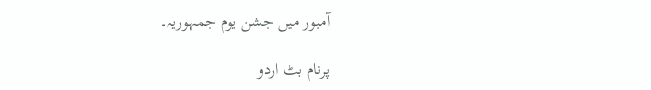آمبور میں جشن یوم جمہوریہ۔

پرنام بٹ اردو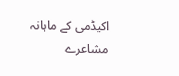اکیڈمی کے ماہانہ مشاعرے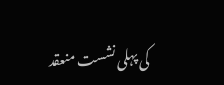کی پہلی نشست منعقد